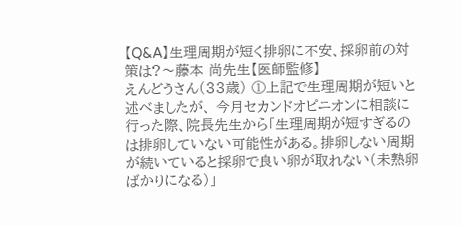【Q&A】生理周期が短く排卵に不安、採卵前の対策は?〜藤本 尚先生【医師監修】
えんどうさん(33歳) ①上記で生理周期が短いと述べましたが、 今月セカンドオピニオンに相談に行った際、院長先生から「生理周期が短すぎるのは排卵していない可能性がある。排卵しない周期が続いていると採卵で良い卵が取れない(未熟卵ばかりになる)」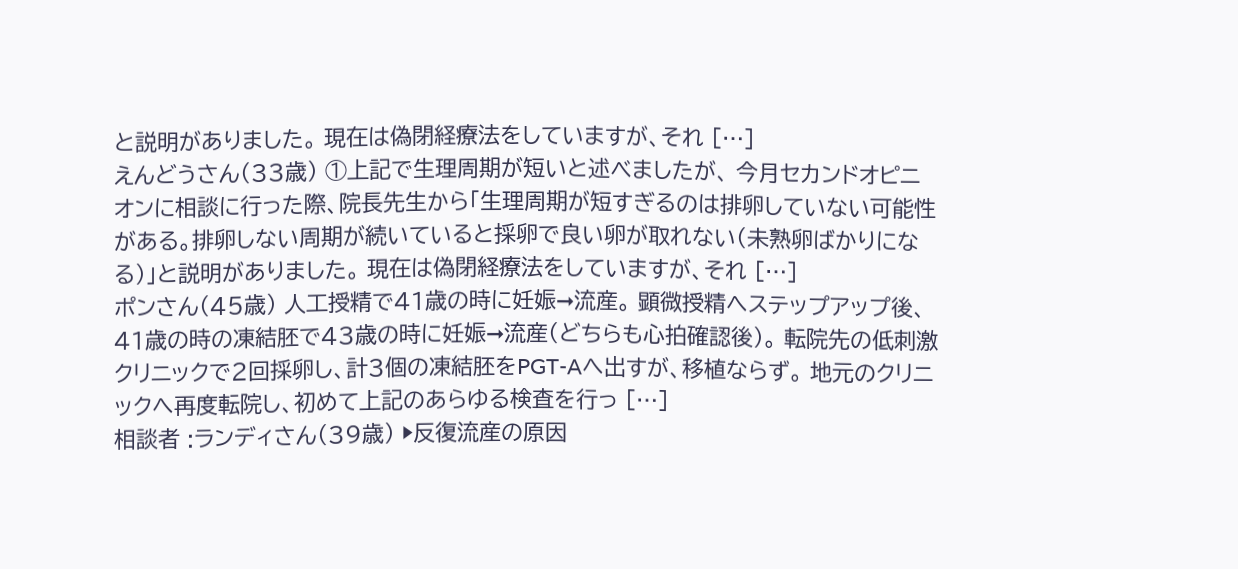と説明がありました。 現在は偽閉経療法をしていますが、それ […]
えんどうさん(33歳) ①上記で生理周期が短いと述べましたが、 今月セカンドオピニオンに相談に行った際、院長先生から「生理周期が短すぎるのは排卵していない可能性がある。排卵しない周期が続いていると採卵で良い卵が取れない(未熟卵ばかりになる)」と説明がありました。 現在は偽閉経療法をしていますが、それ […]
ポンさん(45歳) 人工授精で41歳の時に妊娠➞流産。 顕微授精へステップアップ後、41歳の時の凍結胚で43歳の時に妊娠➞流産(どちらも心拍確認後)。 転院先の低刺激クリニックで2回採卵し、計3個の凍結胚をPGT-Aへ出すが、移植ならず。 地元のクリニックへ再度転院し、初めて上記のあらゆる検査を行っ […]
相談者 :ランディさん(39歳) ▶反復流産の原因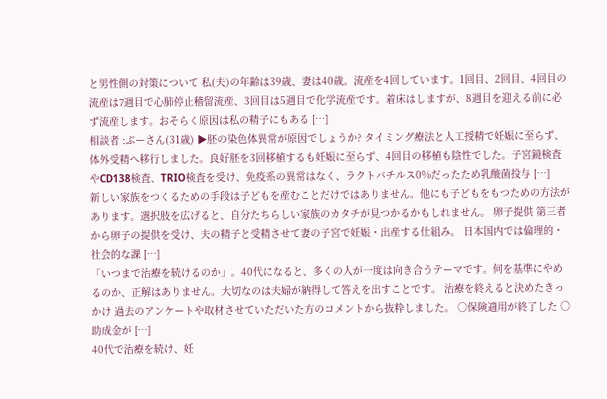と男性側の対策について 私(夫)の年齢は39歳、妻は40歳。流産を4回しています。1回目、2回目、4回目の流産は7週目で心肺停止稽留流産、3回目は5週目で化学流産です。着床はしますが、8週目を迎える前に必ず流産します。おそらく原因は私の精子にもある […]
相談者 :ぷーさん(31歳) ▶胚の染色体異常が原因でしょうか? タイミング療法と人工授精で妊娠に至らず、体外受精へ移行しました。良好胚を3回移植するも妊娠に至らず、4回目の移植も陰性でした。子宮鏡検査やCD138検査、TRIO検査を受け、免疫系の異常はなく、ラクトバチルス0%だったため乳酸菌投与 […]
新しい家族をつくるための手段は子どもを産むことだけではありません。他にも子どもをもつための方法があります。選択肢を広げると、自分たちらしい家族のカタチが見つかるかもしれません。 卵子提供 第三者から卵子の提供を受け、夫の精子と受精させて妻の子宮で妊娠・出産する仕組み。 日本国内では倫理的・社会的な課 […]
「いつまで治療を続けるのか」。40代になると、多くの人が一度は向き合うテーマです。何を基準にやめるのか、正解はありません。大切なのは夫婦が納得して答えを出すことです。 治療を終えると決めたきっかけ 過去のアンケートや取材させていただいた方のコメントから抜粋しました。 ○保険適用が終了した ○助成金が […]
40代で治療を続け、妊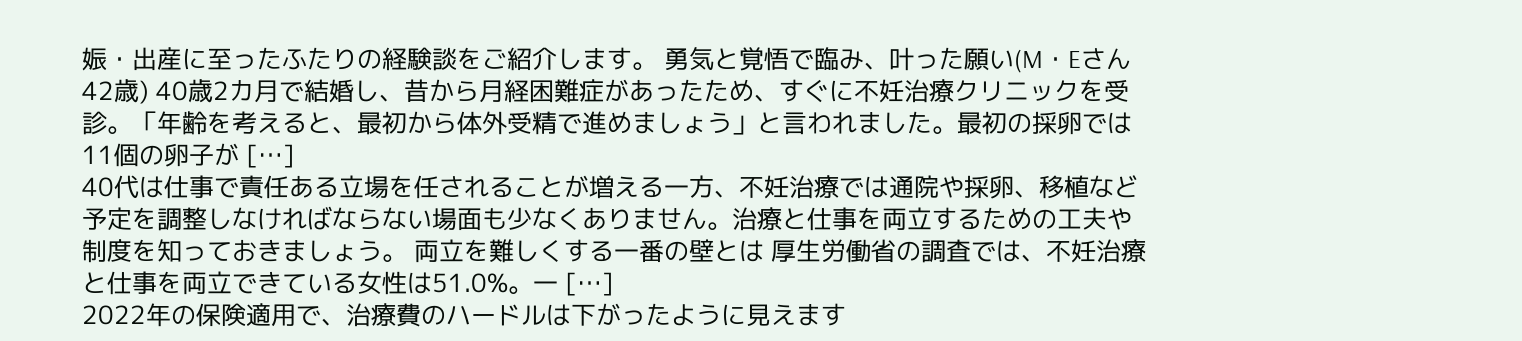娠・出産に至ったふたりの経験談をご紹介します。 勇気と覚悟で臨み、叶った願い(M・Eさん 42歳) 40歳2カ月で結婚し、昔から月経困難症があったため、すぐに不妊治療クリニックを受診。「年齢を考えると、最初から体外受精で進めましょう」と言われました。最初の採卵では11個の卵子が […]
40代は仕事で責任ある立場を任されることが増える一方、不妊治療では通院や採卵、移植など予定を調整しなければならない場面も少なくありません。治療と仕事を両立するための工夫や制度を知っておきましょう。 両立を難しくする一番の壁とは 厚生労働省の調査では、不妊治療と仕事を両立できている女性は51.0%。一 […]
2022年の保険適用で、治療費のハードルは下がったように見えます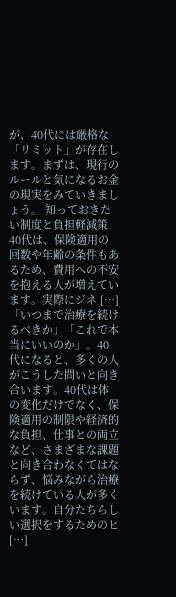が、40代には厳格な「リミット」が存在します。まずは、現行のルールと気になるお金の現実をみていきましょう。 知っておきたい制度と負担軽減策 40代は、保険適用の回数や年齢の条件もあるため、費用への不安を抱える人が増えています。実際にジネ […]
「いつまで治療を続けるべきか」「これで本当にいいのか」。40代になると、多くの人がこうした問いと向き合います。40代は体の変化だけでなく、保険適用の制限や経済的な負担、仕事との両立など、さまざまな課題と向き合わなくてはならず、悩みながら治療を続けている人が多くいます。自分たちらしい選択をするためのヒ […]